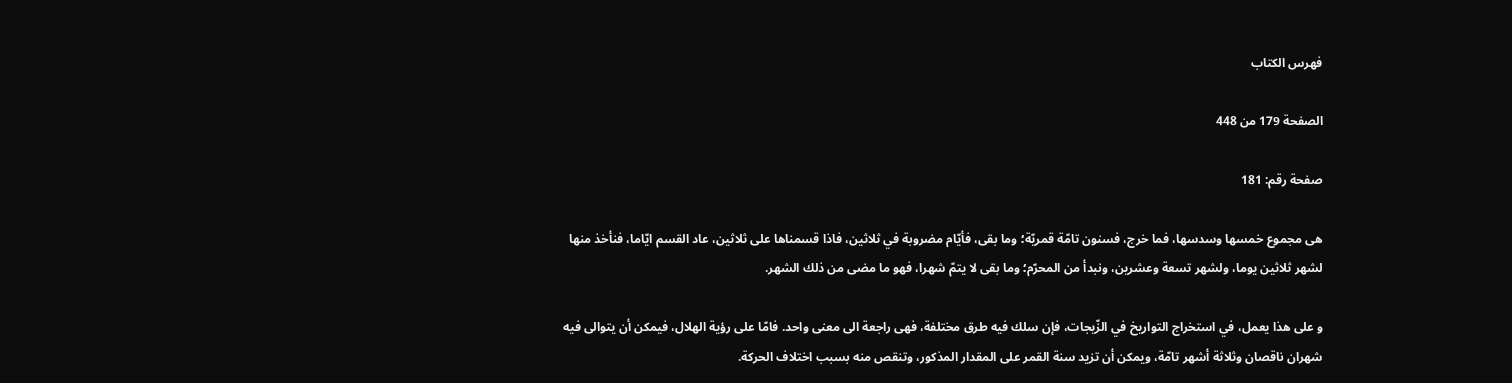فهرس الكتاب

الصفحة 179 من 448

صفحة رقم: 181

هى مجموع خمسها وسدسها، فما خرج، فسنون تامّة قمريّة؛ وما بقى، فأيّام مضروبة في ثلاثين، فاذا قسمناها على ثلاثين، عاد القسم ايّاما، فنأخذ منها لشهر ثلاثين يوما، ولشهر تسعة وعشرين، ونبدأ من المحرّم؛ وما بقى لا يتمّ شهرا، فهو ما مضى من ذلك الشهر.

و على هذا يعمل، في استخراج التواريخ في الزّيجات، فإن سلك فيه طرق مختلفة، فهى راجعة الى معنى واحد. فامّا على رؤية الهلال، فيمكن أن يتوالى فيه شهران ناقصان وثلاثة أشهر تامّة، ويمكن أن تزيد سنة القمر على المقدار المذكور، وتنقص منه بسبب اختلاف الحركة.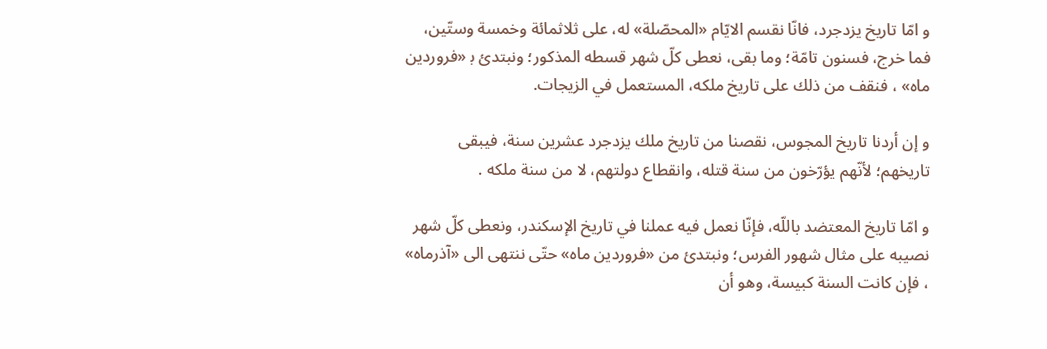و امّا تاريخ يزدجرد، فانّا نقسم الايّام «المحصّلة» له، على ثلاثمائة وخمسة وستّين، فما خرج، فسنون تامّة؛ وما بقى، نعطى كلّ شهر قسطه المذكور؛ ونبتدئ ب‍ «فروردين ماه» ، فنقف من ذلك على تاريخ ملكه، المستعمل في الزيجات.

و إن أردنا تاريخ المجوس، نقصنا من تاريخ ملك يزدجرد عشرين سنة، فيبقى تاريخهم؛ لأنّهم يؤرّخون من سنة قتله، وانقطاع دولتهم، لا من سنة ملكه .

و امّا تاريخ المعتضد باللّه، فإنّا نعمل فيه عملنا في تاريخ الإسكندر، ونعطى كلّ شهر نصيبه على مثال شهور الفرس؛ ونبتدئ من «فروردين ماه» حتّى ننتهى الى «آذرماه» ، فإن كانت السنة كبيسة، وهو أن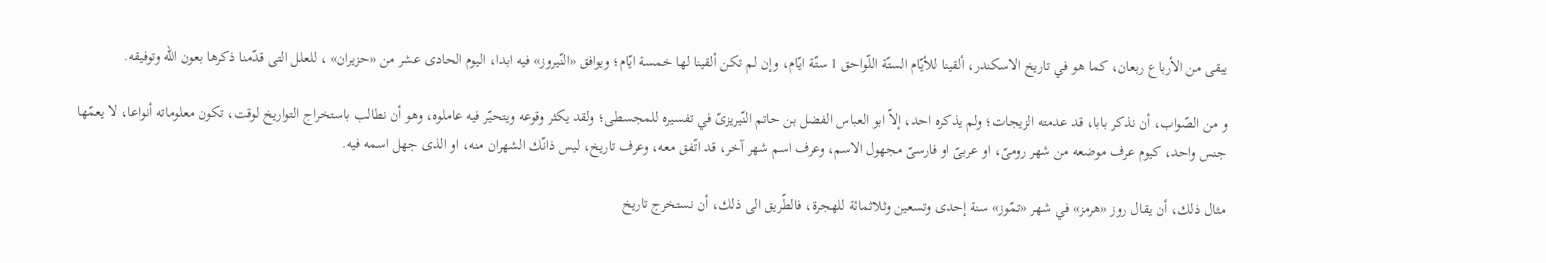يبقى من الأرباع ربعان، كما هو في تاريخ الاسكندر، ألقينا للأيّام الستّة اللّواحق 1 ستّة ايّام، وإن لم تكن ألقينا لها خمسة ايّام؛ ويوافق «النّيروز» فيه ابدا، اليوم الحادى عشر من «حزيران» ، للعلل التى قدّمنا ذكرها بعون اللّه وتوفيقه.

و من الصّواب، أن نذكر بابا، قد عدمته الزيجات؛ ولم يذكره احد، إلاّ ابو العباس الفضل بن حاتم النّيريزىّ في تفسيره للمجسطى؛ ولقد يكثر وقوعه ويتحيّر فيه عاملوه، وهو أن نطالب باستخراج التواريخ لوقت، تكون معلوماته أنواعا، لا يعمّها جنس واحد، كيوم عرف موضعه من شهر رومىّ، او عربىّ او فارسىّ مجهول الاسم، وعرف اسم شهر آخر، قد اتّفق معه، وعرف تاريخ، ليس ذانّك الشهران منه، او الذى جهل اسمه فيه.

مثال ذلك، أن يقال روز «هرمز» في شهر «تمّوز» سنة إحدى وتسعين وثلاثمائة للهجرة، فالطّريق الى ذلك، أن نستخرج تاريخ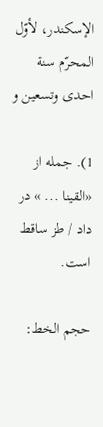الإسكندر، لأوّل المحرّم سنة احدى وتسعين و

1). جمله از «القينا ... » در داد / طز ساقط است.

حجم الخط: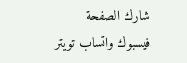شارك الصفحة
فيسبوك واتساب تويتر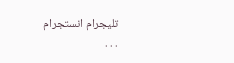تليجرام انستجرام
. . .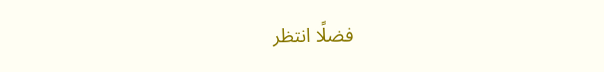فضلًا انتظر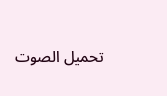تحميل الصوت